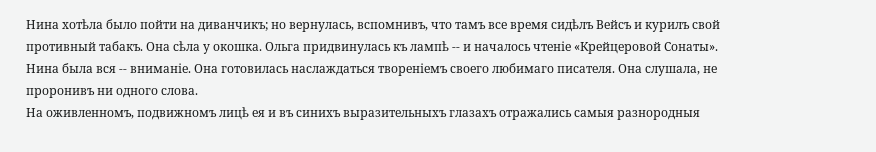Нина хотѣла было пойти на диванчикъ; но вернулась, вспомнивъ, что тамъ все время сидѣлъ Вейсъ и курилъ свой противный табакъ. Она сѣла у окошка. Ольга придвинулась къ лампѣ -- и началось чтеніе «Крейцеровой Сонаты».
Нина была вся -- вниманіе. Она готовилась наслаждаться твореніемъ своего любимаго писателя. Она слушала, не проронивъ ни одного слова.
На оживленномъ, подвижномъ лицѣ ея и въ синихъ выразительныхъ глазахъ отражались самыя разнородныя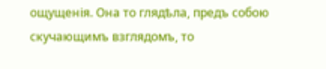ощущенія. Она то глядѣла, предъ собою скучающимъ взглядомъ, то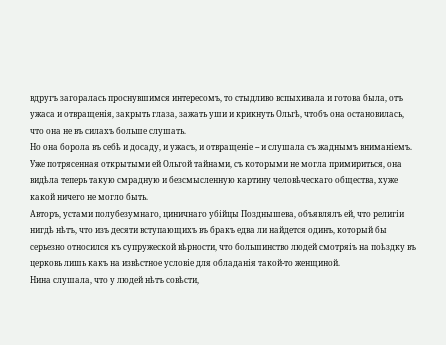вдругъ загоралась проснувшимся интересомъ, то стыдливо вспыхивала и готова была, отъ ужаса и отвращенія, закрыть глаза, зажать уши и крикнуть Ольгѣ, чтобъ она остановилась, что она не въ силахъ больше слушать.
Но она борола въ себѣ и досаду, и ужасъ, и отвращеніе -- и слушала съ жаднымъ вниманіемъ.
Уже потрясенная открытыми ей Ольгой тайнами, съ которыми не могла примириться, она видѣла теперь такую смрадную и безсмысленную картину человѣческаго общества, хуже какой ничего не могло быть.
Авторъ, устами полубезумнаго, циничнаго убійцы Позднышева, объявлялъ ей, что религіи нигдѣ нѣтъ, что изъ десяти вступающихъ въ бракъ едва ли найдется одинъ, который бы серьезно относился къ супружеской вѣрности, что большинство людей смотряіъ на поѣздку въ церковь лишь какъ на извѣстное условіе для обладанія такой-то женщиной.
Нина слушала, что у людей нѣтъ совѣсти,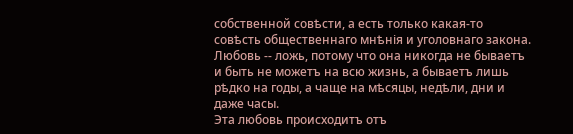собственной совѣсти, а есть только какая-то совѣсть общественнаго мнѣнія и уголовнаго закона. Любовь -- ложь, потому что она никогда не бываетъ и быть не можетъ на всю жизнь, а бываетъ лишь рѣдко на годы, а чаще на мѣсяцы, недѣли, дни и даже часы.
Эта любовь происходитъ отъ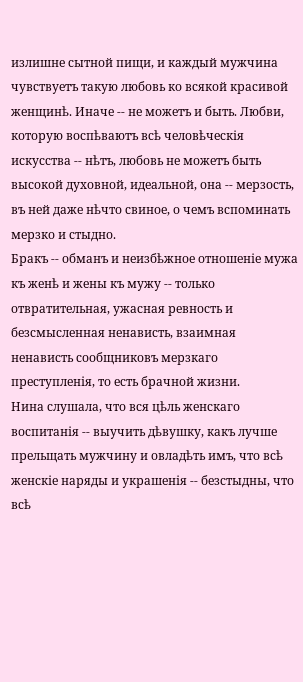излишне сытной пищи, и каждый мужчина чувствуетъ такую любовь ко всякой красивой женщинѣ. Иначе -- не можетъ и быть. Любви, которую воспѣваютъ всѣ человѣческія искусства -- нѣтъ, любовь не можетъ быть высокой духовной, идеальной, она -- мерзость, въ ней даже нѣчто свиное, о чемъ вспоминать мерзко и стыдно.
Бракъ -- обманъ и неизбѣжное отношеніе мужа къ женѣ и жены къ мужу -- только отвратительная, ужасная ревность и безсмысленная ненависть, взаимная ненависть сообщниковъ мерзкаго преступленія, то есть брачной жизни.
Нина слушала, что вся цѣль женскаго воспитанія -- выучить дѣвушку, какъ лучше прельщать мужчину и овладѣть имъ, что всѣ женскіе наряды и украшенія -- безстыдны, что всѣ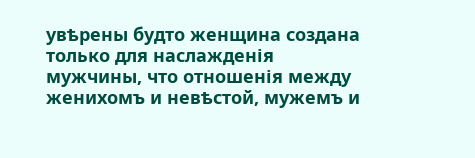увѣрены будто женщина создана только для наслажденія мужчины, что отношенія между женихомъ и невѣстой, мужемъ и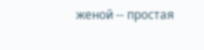женой -- простая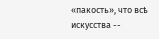«пакость», что всѣ искусства --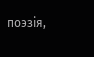поэзія,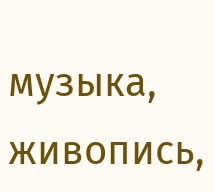музыка, живопись,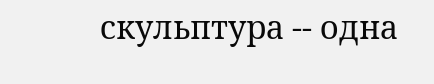скульптура -- одна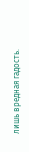лишь вредная гадость.